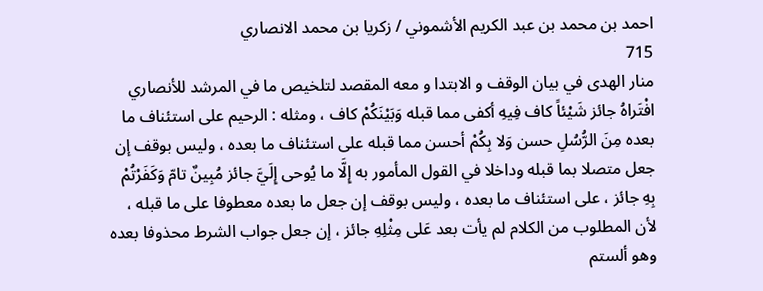احمد بن محمد بن عبد الكريم الأشموني / زكريا بن محمد الانصاري
715
منار الهدى في بيان الوقف و الابتدا و معه المقصد لتلخيص ما في المرشد للأنصاري
افْتَراهُ جائز شَيْئاً كاف فِيهِ أكفى مما قبله وَبَيْنَكُمْ كاف ، ومثله : الرحيم على استئناف ما بعده مِنَ الرُّسُلِ حسن وَلا بِكُمْ أحسن مما قبله على استئناف ما بعده ، وليس بوقف إن جعل متصلا بما قبله وداخلا في القول المأمور به إِلَّا ما يُوحى إِلَيَّ جائز مُبِينٌ تامّ وَكَفَرْتُمْ بِهِ جائز ، على استئناف ما بعده ، وليس بوقف إن جعل ما بعده معطوفا على ما قبله ، لأن المطلوب من الكلام لم يأت بعد عَلى مِثْلِهِ جائز ، إن جعل جواب الشرط محذوفا بعده وهو ألستم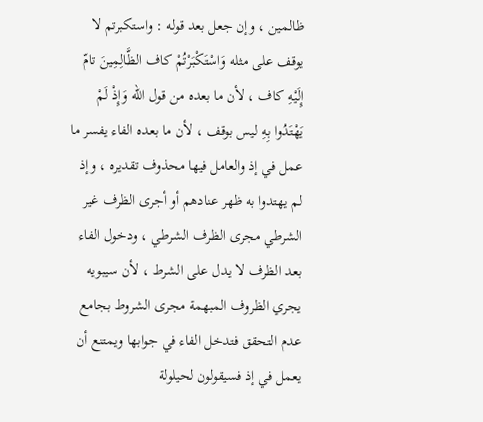ظالمين ، وإن جعل بعد قوله : واستكبرتم لا يوقف على مثله وَاسْتَكْبَرْتُمْ كاف الظَّالِمِينَ تامّ إِلَيْهِ كاف ، لأن ما بعده من قول اللّه وَإِذْ لَمْ يَهْتَدُوا بِهِ ليس بوقف ، لأن ما بعده الفاء يفسر ما عمل في إذ والعامل فيها محذوف تقديره ، وإذ لم يهتدوا به ظهر عنادهم أو أجرى الظرف غير الشرطي مجرى الظرف الشرطي ، ودخول الفاء بعد الظرف لا يدل على الشرط ، لأن سيبويه يجري الظروف المبهمة مجرى الشروط بجامع عدم التحقق فتدخل الفاء في جوابها ويمتنع أن يعمل في إذ فسيقولون لحيلولة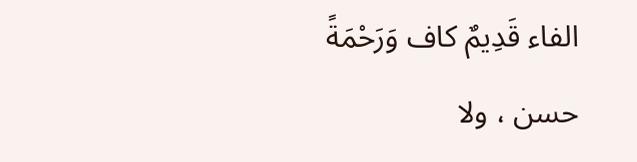الفاء قَدِيمٌ كاف وَرَحْمَةً حسن ، ولا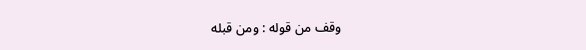وقف من قوله : ومن قبله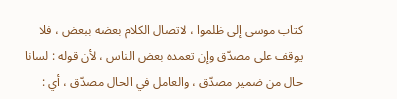كتاب موسى إلى ظلموا ، لاتصال الكلام بعضه ببعض ، فلا يوقف على مصدّق وإن تعمده بعض الناس ، لأن قوله : لسانا حال من ضمير مصدّق ، والعامل في الحال مصدّق ، أي :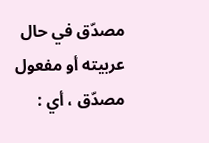مصدّق في حال عربيته أو مفعول مصدّق ، أي :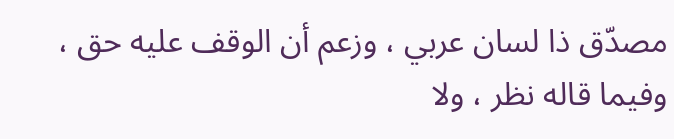مصدّق ذا لسان عربي ، وزعم أن الوقف عليه حق ، وفيما قاله نظر ، ولا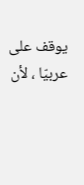يوقف على عربيّا ، لأن